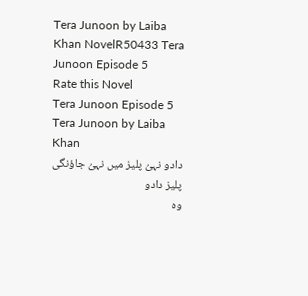Tera Junoon by Laiba Khan NovelR50433 Tera Junoon Episode 5
Rate this Novel
Tera Junoon Episode 5
Tera Junoon by Laiba Khan
دادو نہیُ پلیز میں نہیُ جاؤنگی پلیز دادو
وہ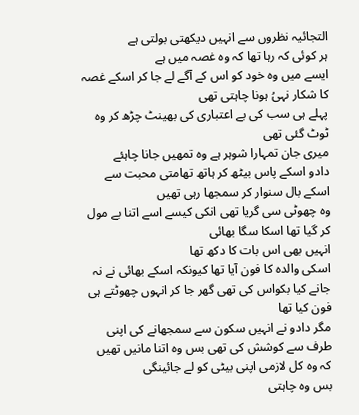التجائیہ نظروں سے انہیں دیکھتی بولتی ہے
ہر کوئی کہ رہا تھا کہ وہ غصہ میں ہے
ایسے میں وہ خود کو اس کے آگے لے جا کر اسکے غصہ کا شکار نہیُ ہونا چاہتی تھی
پہلے ہی سب کی بے اعتباری کی بھینٹ چڑھ کر وہ ٹوٹ گئی تھی
میری جان تمہارا شوہر ہے وہ تمھیں جانا چاہئے
دادو اسکے پاس بیٹھ کر ہاتھ تھامتی محبت سے اسکے بال سنوار کر سمجھا رہی تھیں
وہ چھوٹی سی گریا تھی انکی کیسے اسے اتنا بے مول کر گیا تھا اسکا سگا بھائی
انہیں بھی اس بات کا دکھ تھا
اسکی والدہ کا فون آیا تھا کیونکہ اسکے بھائی نے نہ جانے کیا بکواس کی تھی گھر جا کر انہوں چھوٹتے ہی فون کیا تھا
مگر دادو نے انہیں سکون سے سمجھانے کی اپنی طرف سے کوشش کی تھی بس وہ اتنا مانیں تھیں کہ وہ کل لازمی اپنی بیٹی کو لے جائینگی
بس وہ چاہتی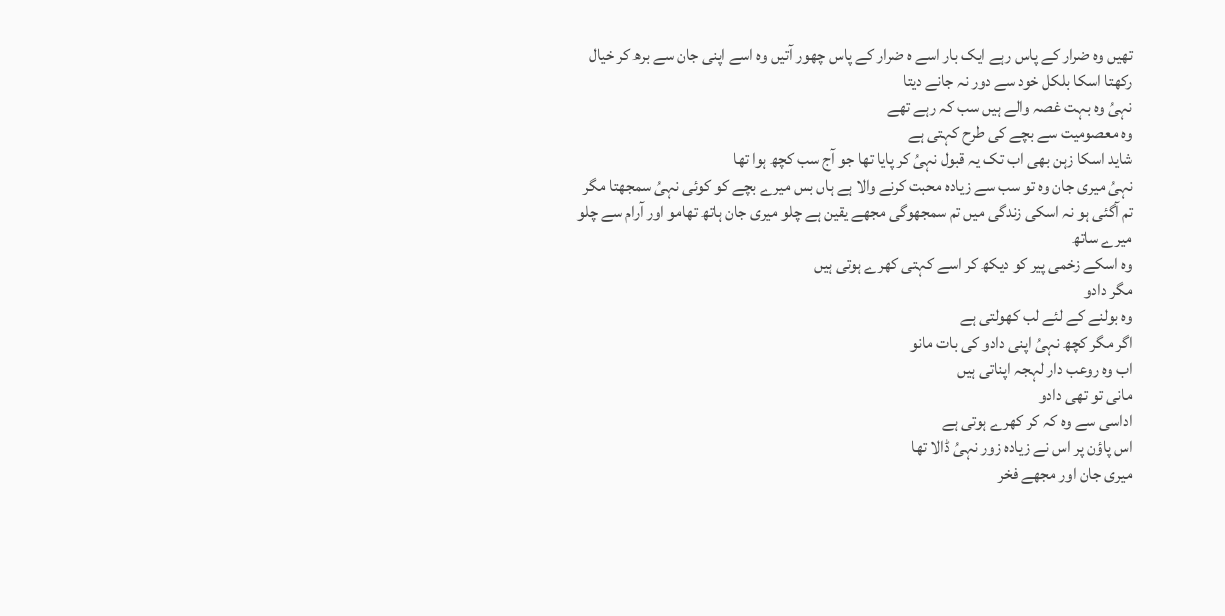تھیں وہ ضرار کے پاس رہے ایک بار اسے ہ ضرار کے پاس چھور آتیں وہ اسے اپنی جان سے برھ کر خیال رکھتا اسکا بلکل خود سے دور نہ جانے دیتا
نہیُ وہ بہت غصہ والے ہیں سب کہ رہے تھے
وہ معصومیت سے بچے کی طرح کہتی ہے
شاید اسکا زہن بھی اب تک یہ قبول نہیُ کر پایا تھا جو آج سب کچھ ہوا تھا
نہیُ میری جان وہ تو سب سے زیادہ محبت کرنے والا ہے ہاں بس میرے بچے کو کوئی نہیُ سمجھتا مگر تم آگئی ہو نہ اسکی زندگی میں تم سمجھوگی مجھے یقین ہے چلو میری جان ہاتھ تھامو اور آرام سے چلو میرے ساتھ
وہ اسکے زخمی پیر کو دیکھ کر اسے کہتی کھرے ہوتی ہیں
مگر دادو
وہ بولنے کے لئے لب کھولتی ہے
اگر مگر کچھ نہیُ اپنی دادو کی بات مانو
اب وہ روعب دار لہجہ اپناتی ہیں
مانی تو تھی دادو
اداسی سے وہ کہ کر کھرے ہوتی ہے
اس پاؤن پر اس نے زیادہ زور نہیُ ڈالا تھا
میری جان اور مجھے فخر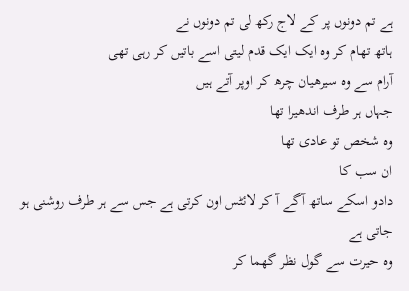ہے تم دونوں پر کے لاج رکھ لی تم دونوں نے
ہاتھ تھام کر وہ ایک ایک قدم لیتی اسے باتیں کر رہی تھی
آرام سے وہ سیرھیان چرھ کر اوپر آتے ہیں
جہاں ہر طرف اندھیرا تھا
وہ شخص تو عادی تھا
ان سب کا
دادو اسکے ساتھ آگے آ کر لائٹس اون کرتی ہے جس سے ہر طرف روشنی ہو جاتی ہے
وہ حیرت سے گول نظر گھما کر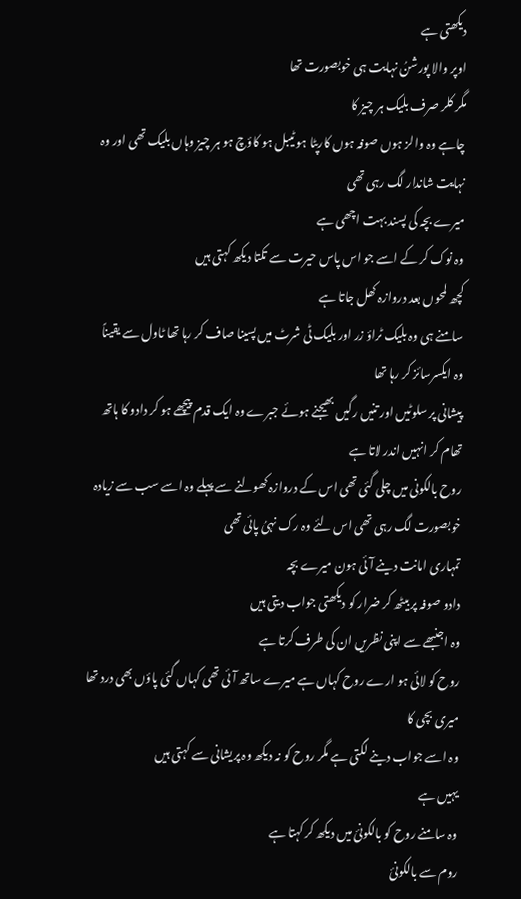دیکھتی ہے
اوپر والا پورشنُ نہایت ہی خوبصورت تھا
مگر کلر صرف بلیک ہر چیز کا
چاہے وہ والز ہوں صوفہ ہوں کارپٹا ہو ٹیبل ہو کاؤچ ہو ہر چیز وہاں بلیک تھی اور وہ نہایت شاندار لگ رہی تھی
میرے بچہ کی پسند بہت اچھی ہے
وہ نوک کر کے اسے جو اس پاس حیرت سے تکتا دیکھ کہتی ہیں
کچھ لمحوں بعد دروازہ کھل جاتا ہے
سامنے ہی وہ بلیک ٹراؤ زر اور بلیک ٹی شرٹ میں پسینا صاف کر رہا تھا ٹاول سے یقیناً وہ ایکسرسائز کر رہا تھا
پیشانی پر سلوٹیں اور تنیں رگیں بھیجنے ہوئے جبرے وہ ایک قدم پیچھے ہو کر دادو کا ہاتھ تھام کر انہیں اندر لاتا ہے
روح بالکونی میں چلی گئی تھی اس کے دروازہ کھولنے سے پہلے وہ اسے سب سے زیادہ خوبصورت لگ رہی تھی اس لئے وہ رک نہیُ پائی تھی
تمہاری امانت دینے آئی ہون میرے بچہ
دادو صوفہ پر بیٹھ کر ضرار کو دیکھتی جواب دیتی ہیں
وہ اجنبھے سے اپنی نظریں ان کی طرف کرتا ہے
روح کو لائی ہو ارے روح کہاں ہے میرے ساتھ آئی تھی کہاں گئی پاؤں بھی درد تھا میری بچی کا
وہ اسے جواب دینے لگتی ہے مگر روح کو نہ دیکھ وہ پریشانی سے کہتی ہیں
یہیں ہے
وہ سامنے روح کو بالکونئ میں دیکھ کر کہتا ہے
روم سے بالکونئ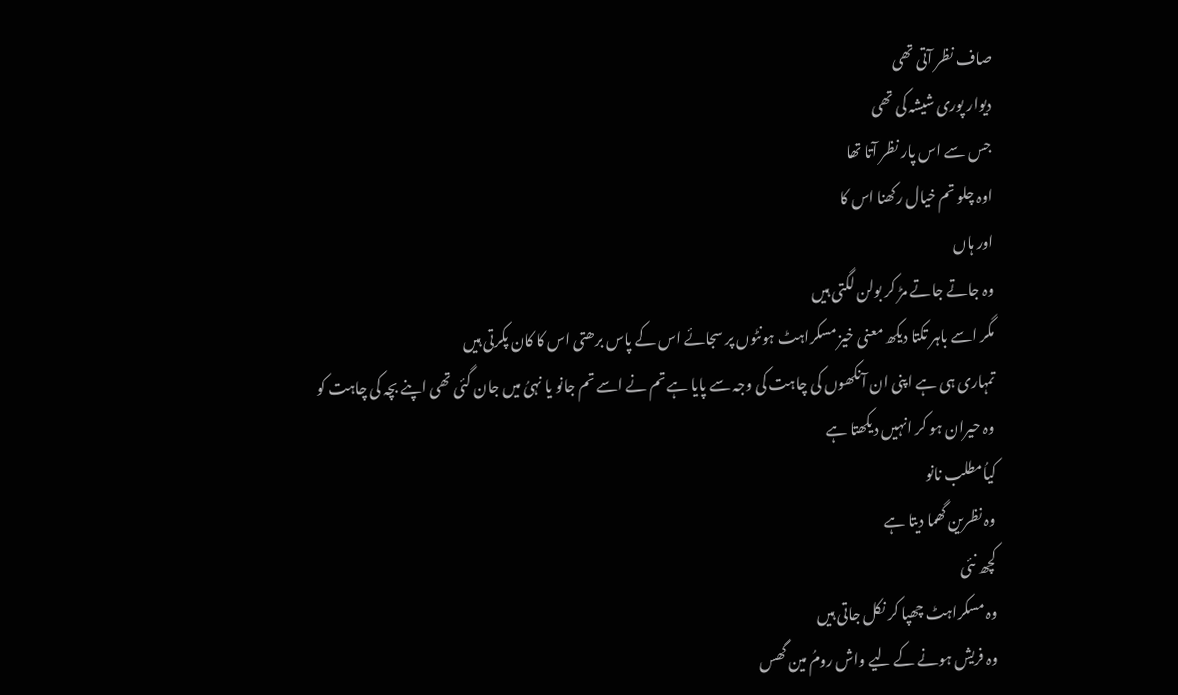صاف نظر آتی تھی
دیوار پوری شیشہ کی تھی
جس سے اس پار نظر آتا تھا
اوہ چلو تم خیال رکھنا اس کا
اور ہاں
وہ جاتے جاتے مڑ کر بولن لگتی ہیں
مگر اسے باہر تکتا دیکھ معنی خیز مسکراہٹ ہونٹوں پر سجائے اس کے پاس برھتی اس کا کان پکرتی ہیں
تمہاری ہی ہے اپنی ان آنکھوں کی چاہت کی وجہ سے پایا ہے تم نے اسے تم جانو یا نہیُ میں جان گئی تھی اپنے بچہ کی چاہت کو
وہ حیران ہو کر انہیں دیکھتا ہے
کیاُمطلب نانو
وہ نظرین گھما دیتا ہے
کچھ نئی
وہ مسکراہٹ چھپا کر نکل جاتی ہیں
وہ فریش ہونے کے لیے واش رومُ مین گھس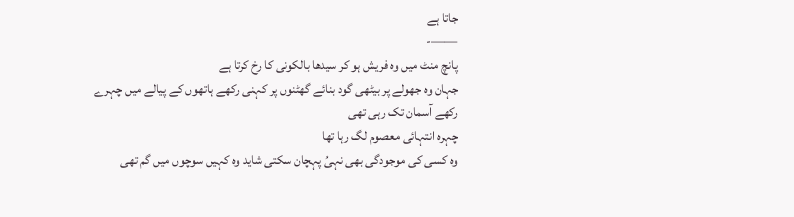جاتا ہے
——-
پانچ منٹ میں وہ فریش ہو کر سیدھا بالکونی کا رخ کرتا ہے
جہان وہ جھولے پر بیٹھی گود بنائے گھٹنوں پر کہنی رکھے ہاتھوں کے پیالے میں چہرے رکھے آسمان تک رہی تھی
چہرہ انتہائی معصوم لگ رہا تھا
وہ کسی کی موجودگی بھی نہیُ پہچان سکتی شاید وہ کہیں سوچوں میں گم تھی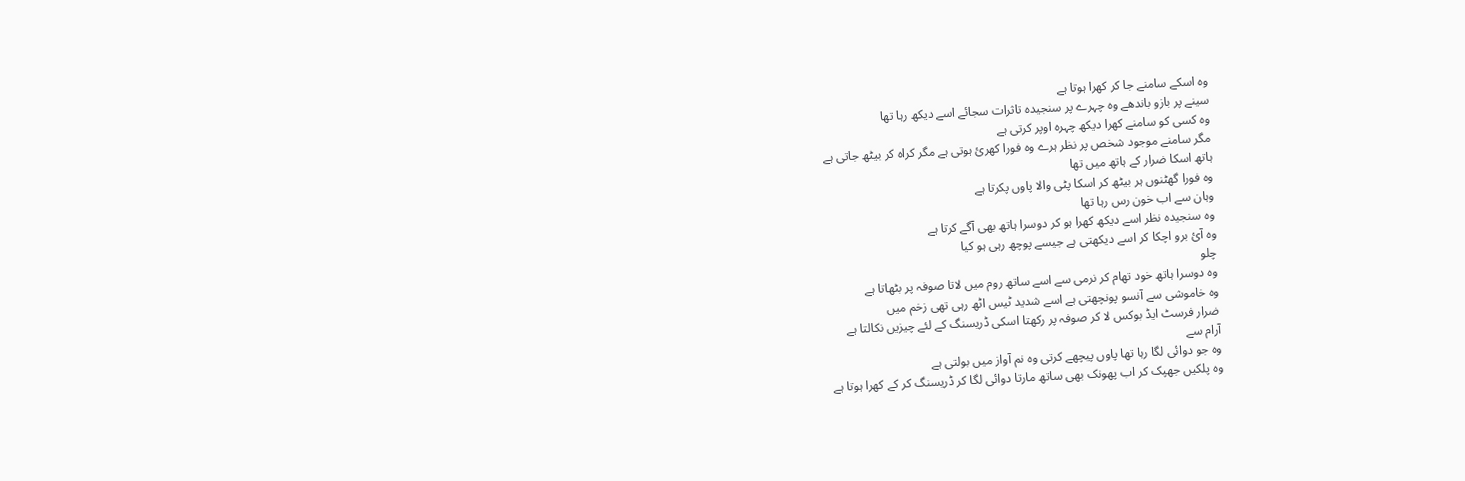وہ اسکے سامنے جا کر کھرا ہوتا ہے
سینے پر بازو باندھے وہ چہرے پر سنجیدہ تاثرات سجائے اسے دیکھ رہا تھا
وہ کسی کو سامنے کھرا دیکھ چہرہ اوپر کرتی ہے
مگر سامنے موجود شخص پر نظر ہرے وہ فورا کھرئ ہوتی ہے مگر کراہ کر بیٹھ جاتی ہے
ہاتھ اسکا ضرار کے ہاتھ میں تھا
وہ فورا گھٹنوں ہر بیٹھ کر اسکا پٹی والا پاوں پکرتا ہے
وہان سے اب خون رس رہا تھا
وہ سنجیدہ نظر اسے دیکھ کھرا ہو کر دوسرا ہاتھ بھی آگے کرتا ہے
وہ آئ برو اچکا کر اسے دیکھتی ہے جیسے پوچھ رہی ہو کیا
چلو
وہ دوسرا ہاتھ خود تھام کر نرمی سے اسے ساتھ روم میں لاتا صوفہ پر بٹھاتا ہے
وہ خاموشی سے آنسو پونچھتی ہے اسے شدید ٹیس اٹھ رہی تھی زخم میں
ضرار فرسٹ ایڈ بوکس لا کر صوفہ پر رکھتا اسکی ڈریسنگ کے لئے چیزیں نکالتا ہے
آرام سے
وہ جو دوائی لگا رہا تھا پاوں پیچھے کرتی وہ نم آواز میں بولتی ہے
وہ پلکیں جھپک کر اب پھونک بھی ساتھ مارتا دوائی لگا کر ڈریسنگ کر کے کھرا ہوتا ہے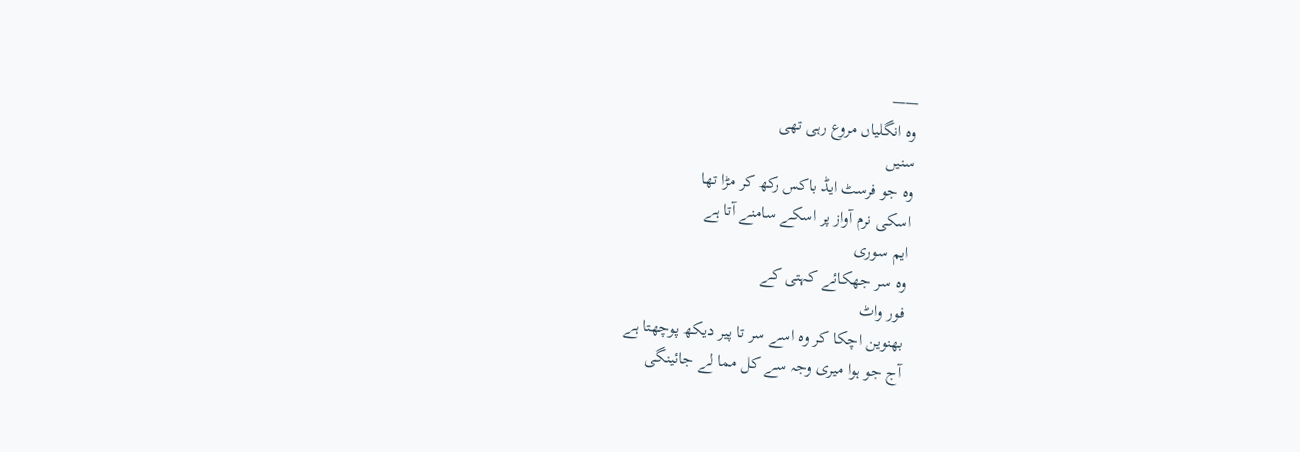——
وہ انگلیاں مروع رہی تھی
سنیں
وہ جو فرسٹ ایڈ باکس رکھ کر مڑا تھا
اسکی نرم آواز پر اسکے سامنے آتا ہے
ایم سوری
وہ سر جھکائے کہتی کے
فور واٹ
بھنوین اچکا کر وہ اسے سر تا پیر دیکھ پوچھتا ہے
آج جو ہوا میری وجہ سے کل مما لے جائینگی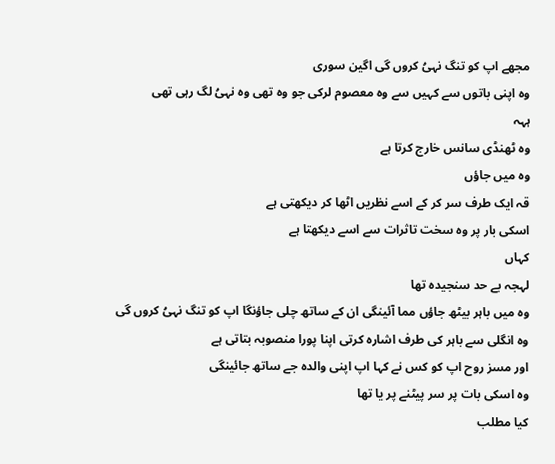مجھے اپ کو تنگ نہیُ کروں گی اگین سوری
وہ اپنی باتوں سے کہیں سے وہ معصوم لرکی جو وہ تھی وہ نہیُ لگ رہی تھی
ہہہ
وہ ٹھنڈی سانس خارج کرتا ہے
وہ میں جاؤں
قہ ایک طرف سر کر کے اسے نظریں اٹھا کر دیکھتی ہے
اسکی بار پر وہ سخت تاثرات سے اسے دیکھتا ہے
کہاں
لہجہ بے حد سنجیدہ تھا
وہ میں باہر بیٹھ جاؤں مما آئینگی ان کے ساتھ چلی جاؤنگا اپ کو تنگ نہیُ کروں گی
وہ انگلی سے باہر کی طرف اشارہ کرتی اپنا پورا منصوبہ بتاتی ہے
اور مسز روح اپ کو کس نے کہا اپ اپنی والدہ جے ساتھ جائینگی
وہ اسکی بات پر سر پیٹنے پر یا تھا
کیا مطلب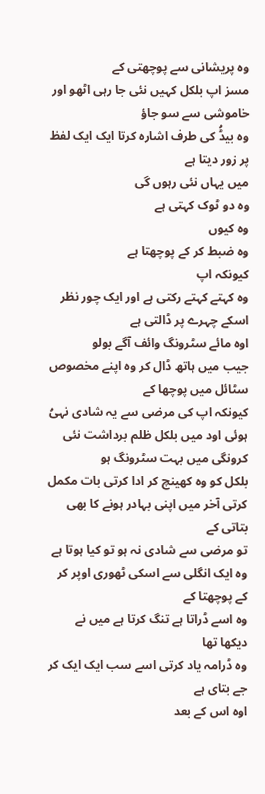وہ پریشانی سے پوچھتی کے
مسز اپ بلکل کہیں نئی جا رہی اٹھو اور خاموشی سے سو جاؤ
وہ بیڈُ کی طرف اشارہ کرتا ایک ایک لفظ پر زور دیتا ہے
میں یہاں نئی رہوں گی
وہ دو ٹوک کہتی ہے
وہ کیوں
وہ ضبط کر کے پوچھتا ہے
کیونکہ اپ
وہ کہتے کہتے رکتی ہے اور ایک چور نظر اسکے چہرے پر ڈالتی ہے
اوہ مائے سٹرونگ وائف آگے بولو
جیب میں ہاتھ ڈال کر وہ اپنے مخصوص سٹائل میں پوچھا کے
کیونکہ اپ کی مرضی سے یہ شادی نہیُ ہوئی اود میں بلکل ظلم برداشت نئی کرونگی میں بہت سٹرونگ ہو
بلکل کو وہ کھینچ کر ادا کرتی بات مکمل کرتی آخر میں اپنی بہادر ہونے کا بھی بتاتی کے
تو مرضی سے شادی نہ ہو تو کیا ہوتا ہے
وہ ایک انگلی سے اسکی ٹھوری اوپر کر کے پوچھتا کے
وہ اسے ڈراتا ہے تنگ کرتا ہے میں نے دیکھا تھا
وہ ڈرامہ یاد کرتی اسے سب ایک ایک کر جے بتای ہے
اوہ اس کے بعد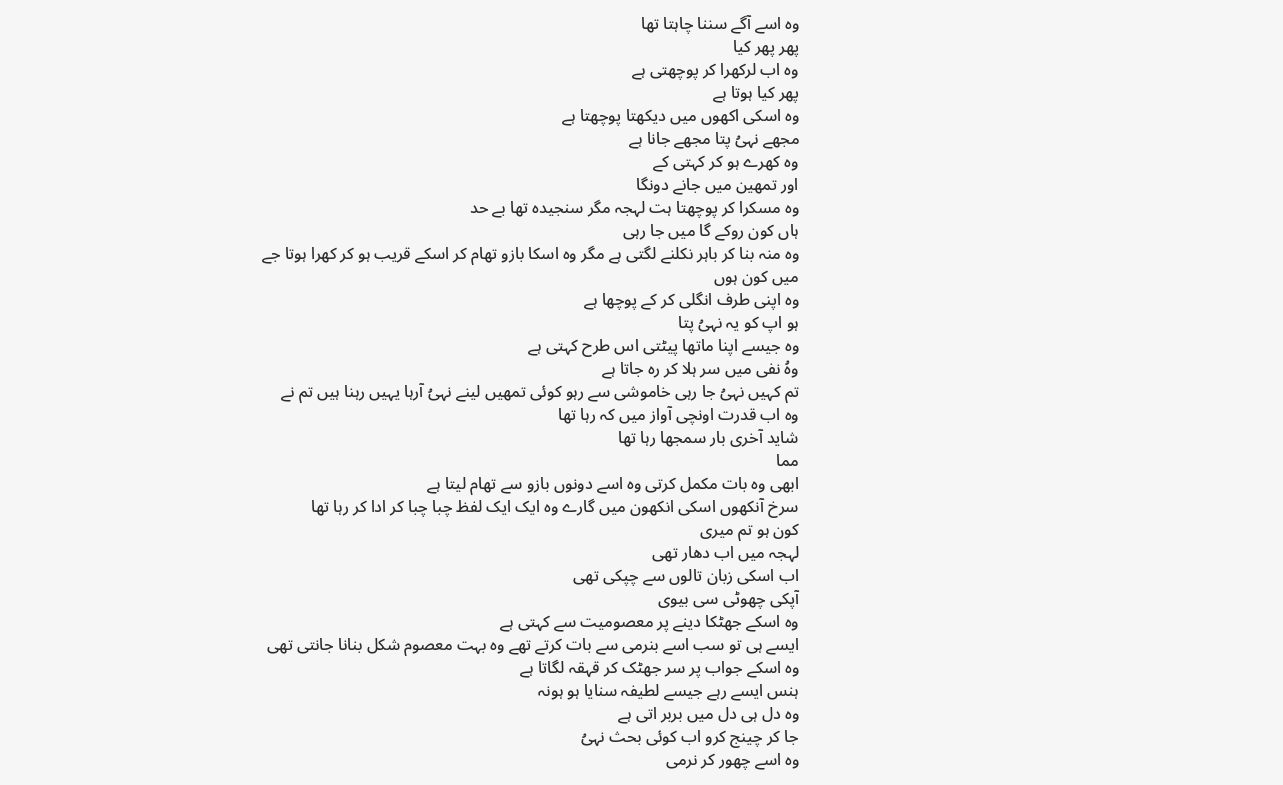وہ اسے آگے سننا چاہتا تھا
پھر پھر کیا
وہ اب لرکھرا کر پوچھتی ہے
پھر کیا ہوتا ہے
وہ اسکی اکھوں میں دیکھتا پوچھتا ہے
مجھے نہیُ پتا مجھے جانا ہے
وہ کھرے ہو کر کہتی کے
اور تمھین میں جانے دونگا
وہ مسکرا کر پوچھتا ہت لہجہ مگر سنجیدہ تھا بے حد
ہاں کون روکے گا میں جا رہی
وہ منہ بنا کر باہر نکلنے لگتی ہے مگر وہ اسکا بازو تھام کر اسکے قریب ہو کر کھرا ہوتا جے
میں کون ہوں
وہ اپنی طرف انگلی کر کے پوچھا ہے
ہو اپ کو یہ نہیُ پتا
وہ جیسے اپنا ماتھا پیٹتی اس طرح کہتی ہے
وہُ نفی میں سر ہلا کر رہ جاتا ہے
تم کہیں نہیُ جا رہی خاموشی سے رہو کوئی تمھیں لینے نہیُ آرہا یہیں رہنا ہیں تم نے
وہ اب قدرت اونچی آواز میں کہ رہا تھا
شاید آخری بار سمجھا رہا تھا
مما
ابھی وہ بات مکمل کرتی وہ اسے دونوں بازو سے تھام لیتا ہے
سرخ آنکھوں اسکی انکھون میں گارے وہ ایک ایک لفظ چبا چبا کر ادا کر رہا تھا
کون ہو تم میری
لہجہ میں اب دھار تھی
اب اسکی زبان تالوں سے چپکی تھی
آپکی چھوٹی سی بیوی
وہ اسکے جھٹکا دینے پر معصومیت سے کہتی ہے
ایسے ہی تو سب اسے بنرمی سے بات کرتے تھے وہ بہت معصوم شکل بنانا جانتی تھی
وہ اسکے جواب پر سر جھٹک کر قہقہ لگاتا ہے
ہنس ایسے رہے جیسے لطیفہ سنایا ہو ہونہ
وہ دل ہی دل میں بربر اتی ہے
جا کر چینج کرو اب کوئی بحث نہیُ
وہ اسے چھور کر نرمی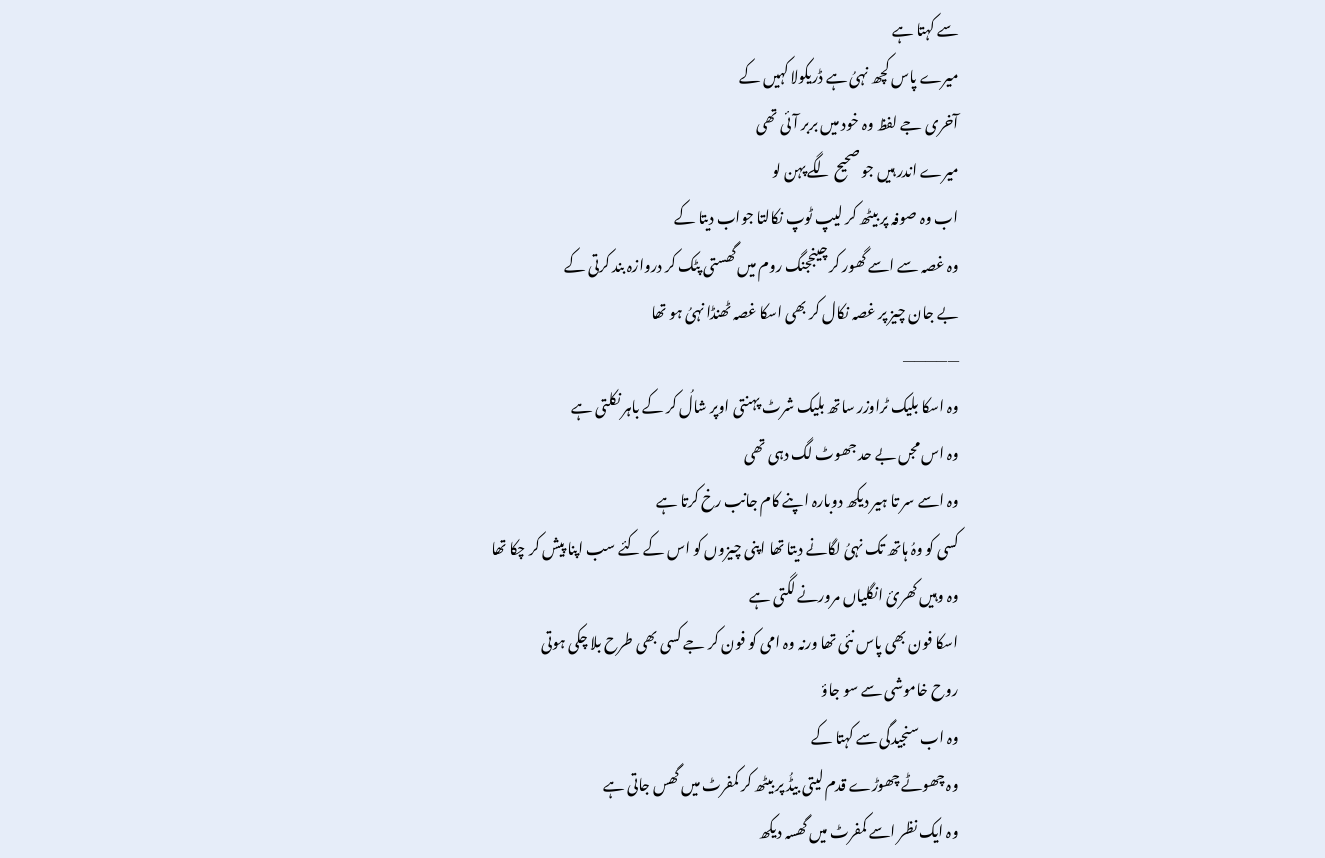سے کہتا ہے
میرے پاس کچھ نہیُ ہے ڈریکولا کہیں کے
آخری جے لفظ وہ خود میں بربر آئی تھی
میرے اندر ہیں جو صحیح لگے پہن لو
اب وہ صوفہ پر بیٹھ کر لیپ ٹوپ نکالتا جواب دیتا کے
وہ غصہ سے اسے گھور کر چینججنگ روم میں گھستی پٹک کر دروازہ بند کرتی کے
بے جان چیز پر غصہ نکال کر بھی اسکا غصہ ٹھنڈا نہیُ ہو تھا
—————
وہ اسکا بلیک ٹراوزر ساتھ بلیک شرٹ پہنتی اوپر شالُ کر کے باہر نکلتی ہے
وہ اس مجں بے حد جھوٹ لگ دہی تھی
وہ اسے سر تا ہیر دیکھ دوبارہ اپنے کام جانب رخ کرتا ہے
کسی کو وہُ ہاتھ تک نہیُ لگانے دیتا تھا اپنی چیزوں کو اس کے کئے سب اپنا پیش کر چکا تھا
وہ وہیں کھرئ انگلیاں مرورنے لگتی ہے
اسکا فون بھی پاس نئی تھا ورنہ وہ امی کو فون کر جے کسی بھی طرح بلا چکی ہوتی
روح خاموشی سے سو جاؤ
وہ اب سنجیدگی سے کہتا کے
وہ چھوٹے چھوڑے قدم لیتی بیڈُ پر بیٹھ کر کمفرٹ میں گھس جاتی ہے
وہ ایک نظر اسے کمفرٹ میں گھسہ دیکھ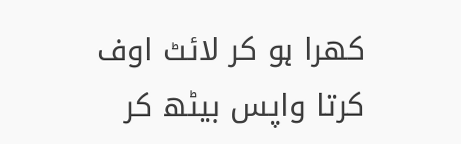کھرا ہو کر لائٹ اوف کرتا واپس بیٹھ کر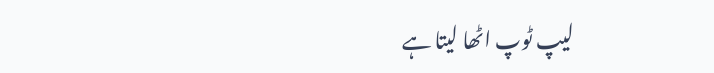لیپ ٹوپ اٹھا لیتا ہے